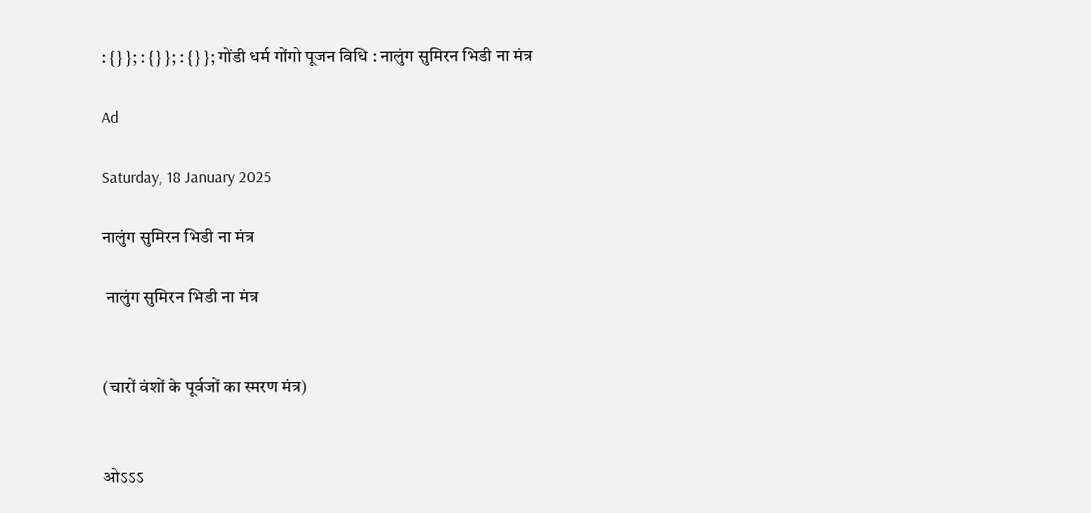: {} }; : {} }; : {} }; गोंडी धर्म गोंगो पूजन विधि : नालुंग सुमिरन भिडी ना मंत्र

Ad

Saturday, 18 January 2025

नालुंग सुमिरन भिडी ना मंत्र

 नालुंग सुमिरन भिडी ना मंत्र


(चारों वंशों के पूर्वजों का स्मरण मंत्र)


ओऽऽऽ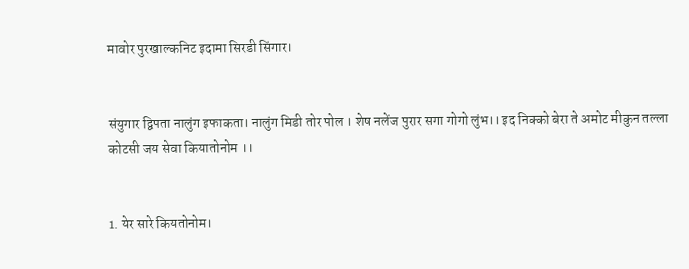मावोर पुरखाल्कनिट इदामा सिरडी सिंगार।


संयुगार द्विपता नालुंग इफाकता। नालुंग मिडी तोर पोल । शेष नलेंज पुरार सगा गोगो लुंभ।। इद निक्को बेरा ते अमोट मीकुन तल्ला कोटसी जय सेवा कियातोनोम ।।


1. येर सारे कियतोनोम।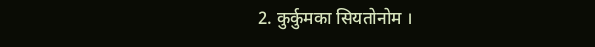2. कुर्कुमका सियतोनोम ।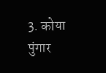3. कोया पुंगार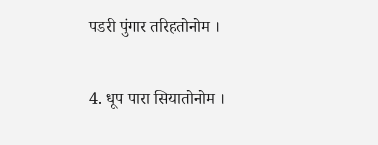पडरी पुंगार तरिहतोनोम ।


4. धूप पारा सियातोनोम ।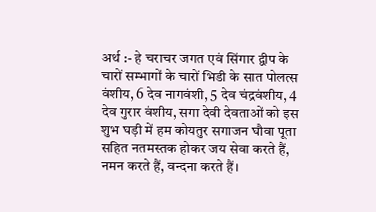अर्थ :- हे चराचर जगत एवं सिंगार द्वीप के चारों सम्भागों के चारों भिडी के सात पोलत्स वंशीय, 6 देव नागवंशी, 5 देव चंद्रवंशीय, 4 देव गुरार वंशीय, सगा देवी देवताओं को इस शुभ घड़ी में हम कोयतुर सगाजन घौवा पूता सहित नतमस्तक होकर जय सेवा करते हैं, नमन करते हैं, वन्दना करते हैं।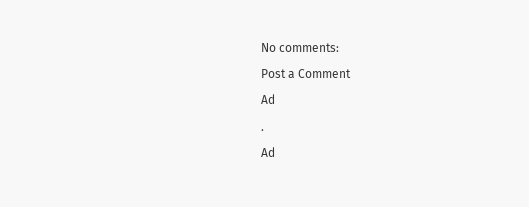No comments:

Post a Comment

Ad

.

Ad